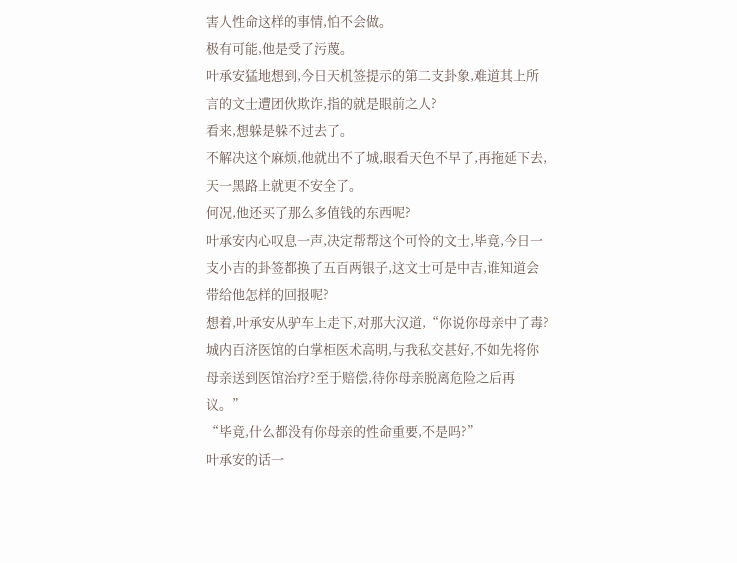害人性命这样的事情,怕不会做。
极有可能,他是受了污蔑。
叶承安猛地想到,今日天机签提示的第二支卦象,难道其上所言的文士遭团伙欺诈,指的就是眼前之人?
看来,想躲是躲不过去了。
不解决这个麻烦,他就出不了城,眼看天色不早了,再拖延下去,天一黑路上就更不安全了。
何况,他还买了那么多值钱的东西呢?
叶承安内心叹息一声,决定帮帮这个可怜的文士,毕竟,今日一支小吉的卦签都换了五百两银子,这文士可是中吉,谁知道会带给他怎样的回报呢?
想着,叶承安从驴车上走下,对那大汉道,“你说你母亲中了毒?城内百济医馆的白掌柜医术高明,与我私交甚好,不如先将你母亲送到医馆治疗?至于赔偿,待你母亲脱离危险之后再议。”
“毕竟,什么都没有你母亲的性命重要,不是吗?”
叶承安的话一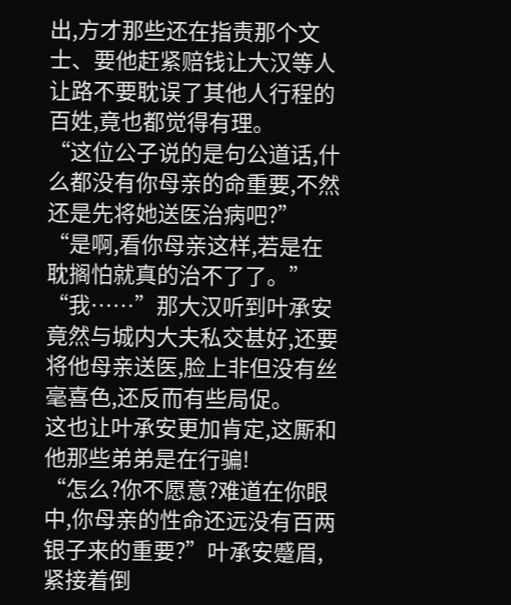出,方才那些还在指责那个文士、要他赶紧赔钱让大汉等人让路不要耽误了其他人行程的百姓,竟也都觉得有理。
“这位公子说的是句公道话,什么都没有你母亲的命重要,不然还是先将她送医治病吧?”
“是啊,看你母亲这样,若是在耽搁怕就真的治不了了。”
“我……”那大汉听到叶承安竟然与城内大夫私交甚好,还要将他母亲送医,脸上非但没有丝毫喜色,还反而有些局促。
这也让叶承安更加肯定,这厮和他那些弟弟是在行骗!
“怎么?你不愿意?难道在你眼中,你母亲的性命还远没有百两银子来的重要?”叶承安蹙眉,紧接着倒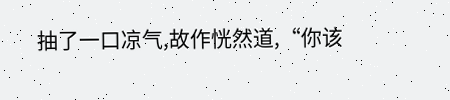抽了一口凉气,故作恍然道,“你该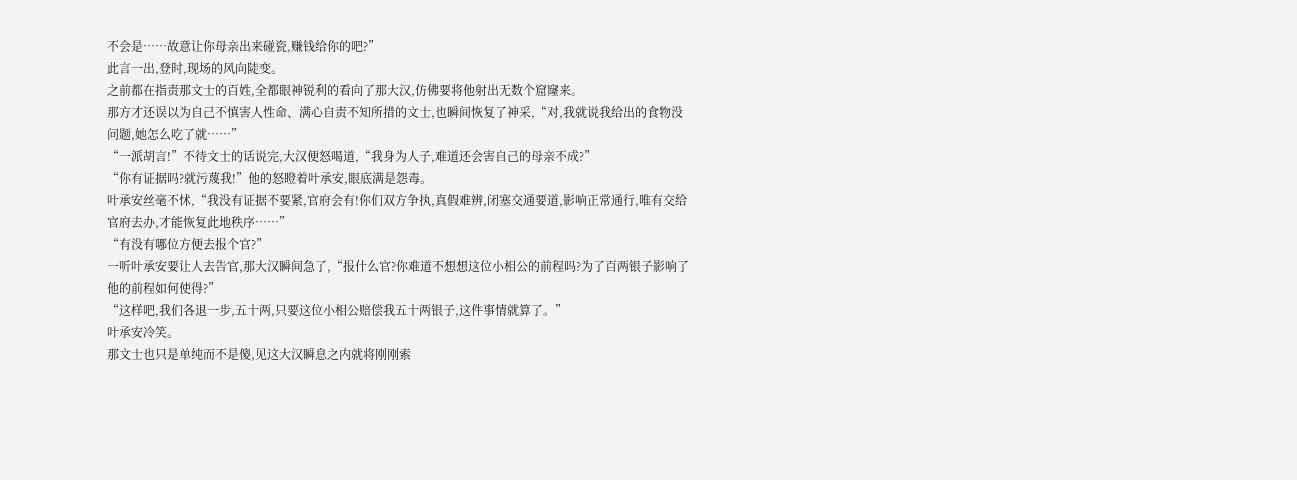不会是……故意让你母亲出来碰瓷,赚钱给你的吧?”
此言一出,登时,现场的风向陡变。
之前都在指责那文士的百姓,全都眼神锐利的看向了那大汉,仿佛要将他射出无数个窟窿来。
那方才还误以为自己不慎害人性命、满心自责不知所措的文士,也瞬间恢复了神采,“对,我就说我给出的食物没问题,她怎么吃了就……”
“一派胡言!”不待文士的话说完,大汉便怒喝道,“我身为人子,难道还会害自己的母亲不成?”
“你有证据吗?就污蔑我!”他的怒瞪着叶承安,眼底满是怨毒。
叶承安丝毫不怵,“我没有证据不要紧,官府会有!你们双方争执,真假难辨,闭塞交通要道,影响正常通行,唯有交给官府去办,才能恢复此地秩序……”
“有没有哪位方便去报个官?”
一听叶承安要让人去告官,那大汉瞬间急了,“报什么官?你难道不想想这位小相公的前程吗?为了百两银子影响了他的前程如何使得?”
“这样吧,我们各退一步,五十两,只要这位小相公赔偿我五十两银子,这件事情就算了。”
叶承安冷笑。
那文士也只是单纯而不是傻,见这大汉瞬息之内就将刚刚索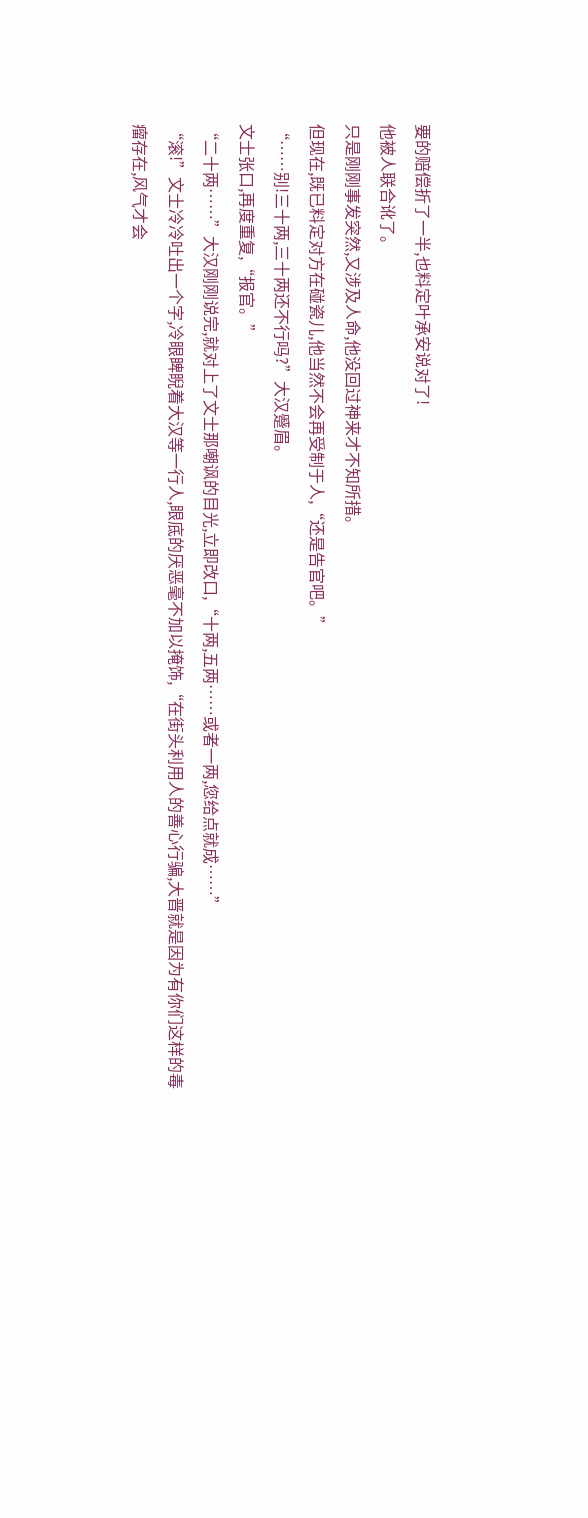要的赔偿折了一半,也料定叶承安说对了!
他被人联合讹了。
只是刚刚事发突然,又涉及人命,他没回过神来才不知所措。
但现在,既已料定对方在碰瓷儿,他当然不会再受制于人,“还是告官吧。”
“……别!三十两,三十两还不行吗?”大汉蹙眉。
文士张口,再度重复,“报官。”
“二十两……”大汉刚刚说完,就对上了文士那嘲讽的目光,立即改口,“十两,五两……或者一两,您给点就成……”
“滚!”文士冷冷吐出一个字,冷眼睥睨着大汉等一行人,眼底的厌恶毫不加以掩饰,“在街头利用人的善心行骗,大晋就是因为有你们这样的毒瘤存在,风气才会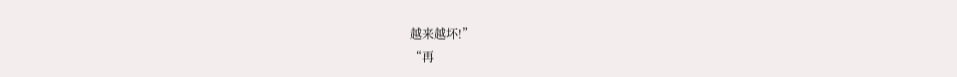越来越坏!”
“再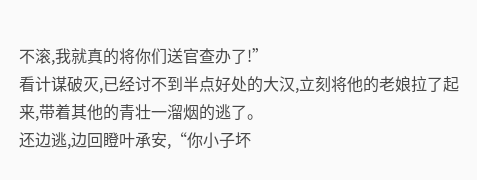不滚,我就真的将你们送官查办了!”
看计谋破灭,已经讨不到半点好处的大汉,立刻将他的老娘拉了起来,带着其他的青壮一溜烟的逃了。
还边逃,边回瞪叶承安,“你小子坏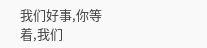我们好事,你等着,我们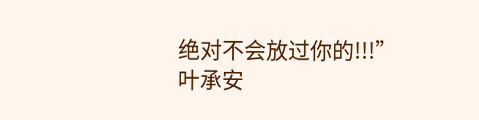绝对不会放过你的!!!”
叶承安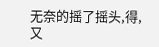无奈的摇了摇头,得,又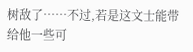树敌了……不过,若是这文士能带给他一些可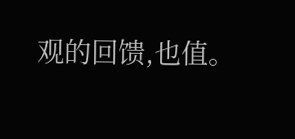观的回馈,也值。